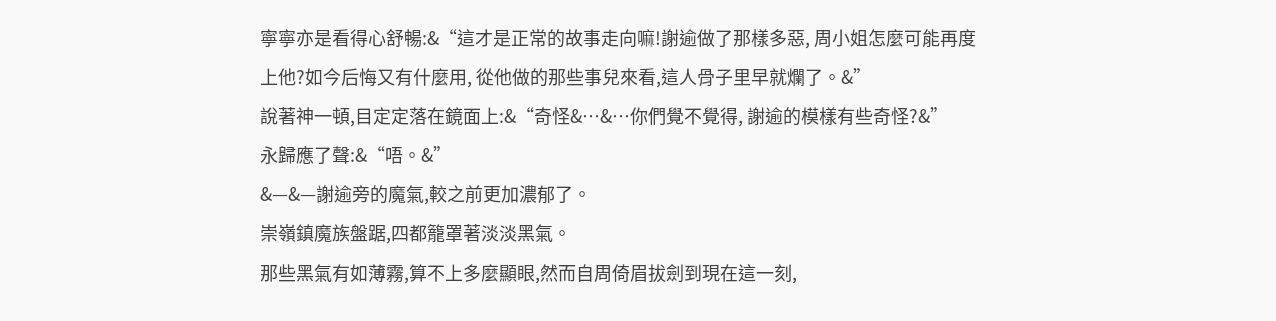寧寧亦是看得心舒暢:&“這才是正常的故事走向嘛!謝逾做了那樣多惡, 周小姐怎麼可能再度上他?如今后悔又有什麼用, 從他做的那些事兒來看,這人骨子里早就爛了。&”
說著神一頓,目定定落在鏡面上:&“奇怪&…&…你們覺不覺得, 謝逾的模樣有些奇怪?&”
永歸應了聲:&“唔。&”
&—&—謝逾旁的魔氣,較之前更加濃郁了。
崇嶺鎮魔族盤踞,四都籠罩著淡淡黑氣。
那些黑氣有如薄霧,算不上多麼顯眼,然而自周倚眉拔劍到現在這一刻,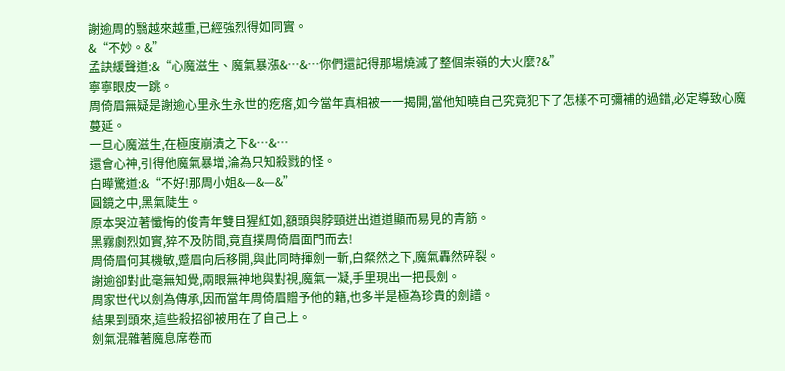謝逾周的翳越來越重,已經強烈得如同實。
&“不妙。&”
孟訣緩聲道:&“心魔滋生、魔氣暴漲&…&…你們還記得那場燒滅了整個崇嶺的大火麼?&”
寧寧眼皮一跳。
周倚眉無疑是謝逾心里永生永世的疙瘩,如今當年真相被一一揭開,當他知曉自己究竟犯下了怎樣不可彌補的過錯,必定導致心魔蔓延。
一旦心魔滋生,在極度崩潰之下&…&…
還會心神,引得他魔氣暴增,淪為只知殺戮的怪。
白曄驚道:&“不好!那周小姐&—&—&”
圓鏡之中,黑氣陡生。
原本哭泣著懺悔的俊青年雙目猩紅如,額頭與脖頸迸出道道顯而易見的青筋。
黑霧劇烈如實,猝不及防間,竟直撲周倚眉面門而去!
周倚眉何其機敏,蹙眉向后移開,與此同時揮劍一斬,白粲然之下,魔氣轟然碎裂。
謝逾卻對此毫無知覺,兩眼無神地與對視,魔氣一凝,手里現出一把長劍。
周家世代以劍為傳承,因而當年周倚眉贈予他的籍,也多半是極為珍貴的劍譜。
結果到頭來,這些殺招卻被用在了自己上。
劍氣混雜著魔息席卷而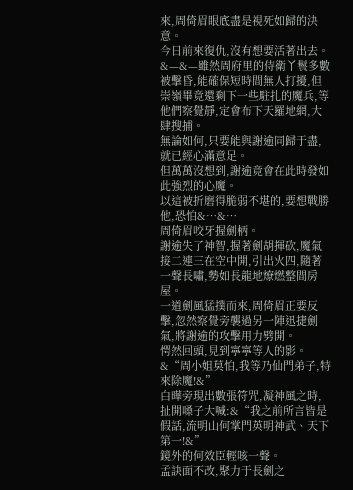來,周倚眉眼底盡是視死如歸的決意。
今日前來復仇,沒有想要活著出去。
&—&—雖然周府里的侍衛丫鬟多數被擊昏,能確保短時間無人打擾,但崇嶺畢竟還剩下一些駐扎的魔兵,等他們察覺靜,定會布下天羅地網,大肆搜捕。
無論如何,只要能與謝逾同歸于盡,就已經心滿意足。
但萬萬沒想到,謝逾竟會在此時發如此強烈的心魔。
以這被折磨得脆弱不堪的,要想戰勝他,恐怕&…&…
周倚眉咬牙握劍柄。
謝逾失了神智,握著劍胡揮砍,魔氣接二連三在空中開,引出火四,隨著一聲長嘯,勢如長龍地燎燃整間房屋。
一道劍風猛撲而來,周倚眉正要反擊,忽然察覺旁襲過另一陣迅捷劍氣,將謝逾的攻擊用力劈開。
愕然回頭,見到寧寧等人的影。
&“周小姐莫怕,我等乃仙門弟子,特來除魔!&”
白曄旁現出數張符咒,凝神風之時,扯開嗓子大喊:&“我之前所言皆是假話,流明山何掌門英明神武、天下第一!&”
鏡外的何效臣輕咳一聲。
孟訣面不改,聚力于長劍之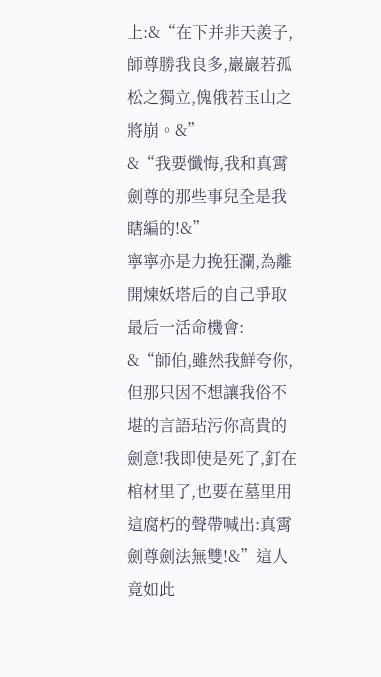上:&“在下并非天羨子,師尊勝我良多,巖巖若孤松之獨立,傀俄若玉山之將崩。&”
&“我要懺悔,我和真霄劍尊的那些事兒全是我瞎編的!&”
寧寧亦是力挽狂瀾,為離開煉妖塔后的自己爭取最后一活命機會:
&“師伯,雖然我鮮夸你,但那只因不想讓我俗不堪的言語玷污你高貴的劍意!我即使是死了,釘在棺材里了,也要在墓里用這腐朽的聲帶喊出:真霄劍尊劍法無雙!&”這人竟如此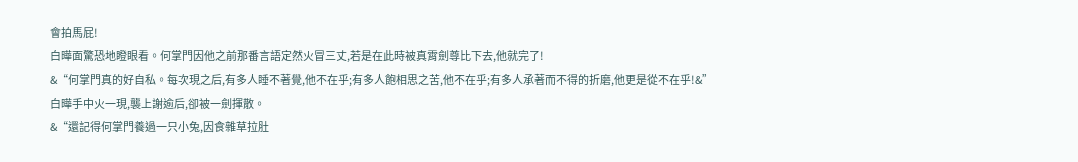會拍馬屁!
白曄面驚恐地瞪眼看。何掌門因他之前那番言語定然火冒三丈,若是在此時被真霄劍尊比下去,他就完了!
&“何掌門真的好自私。每次現之后,有多人睡不著覺,他不在乎;有多人飽相思之苦,他不在乎;有多人承著而不得的折磨,他更是從不在乎!&”
白曄手中火一現,襲上謝逾后,卻被一劍揮散。
&“還記得何掌門養過一只小兔,因食雜草拉肚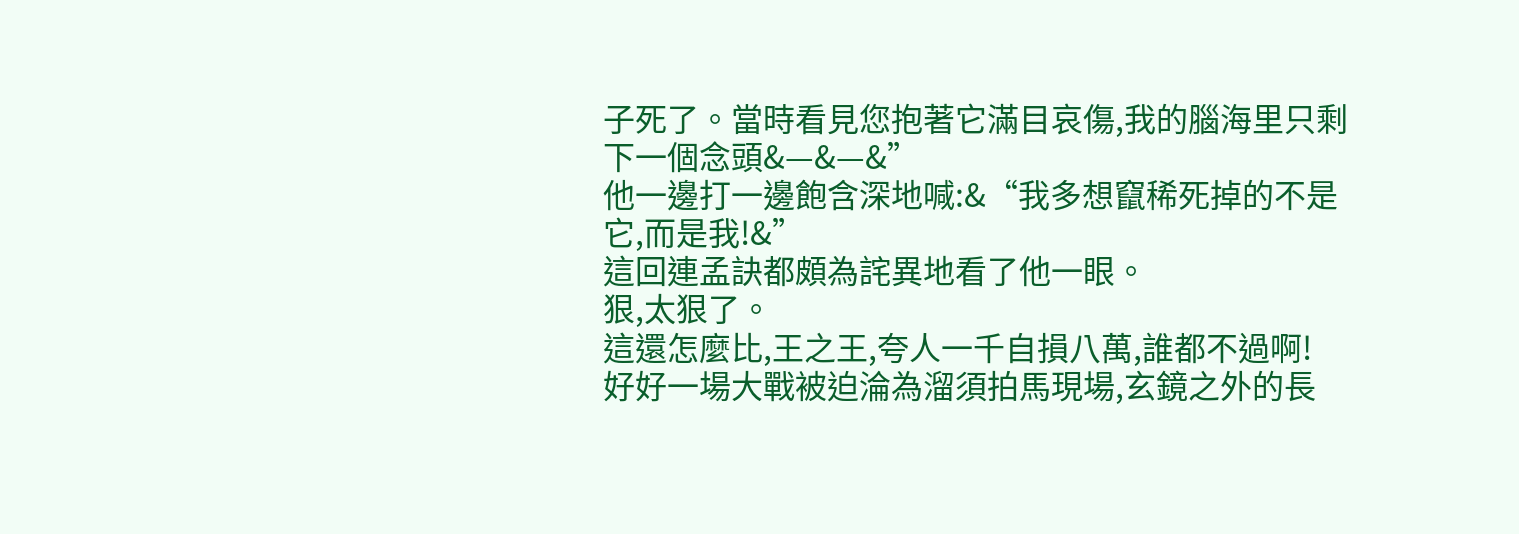子死了。當時看見您抱著它滿目哀傷,我的腦海里只剩下一個念頭&—&—&”
他一邊打一邊飽含深地喊:&“我多想竄稀死掉的不是它,而是我!&”
這回連孟訣都頗為詫異地看了他一眼。
狠,太狠了。
這還怎麼比,王之王,夸人一千自損八萬,誰都不過啊!
好好一場大戰被迫淪為溜須拍馬現場,玄鏡之外的長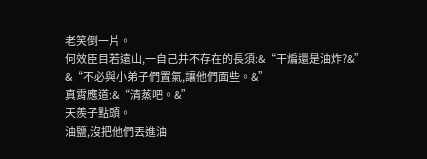老笑倒一片。
何效臣目若遠山,一自己并不存在的長須:&“干煸還是油炸?&”
&“不必與小弟子們置氣,讓他們面些。&”
真霄應道:&“清蒸吧。&”
天羨子點頭。
油鹽,沒把他們丟進油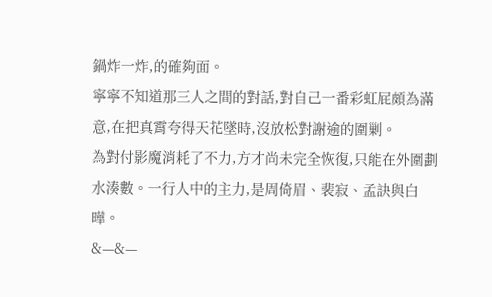鍋炸一炸,的確夠面。
寧寧不知道那三人之間的對話,對自己一番彩虹屁頗為滿意,在把真霄夸得天花墜時,沒放松對謝逾的圍剿。
為對付影魔消耗了不力,方才尚未完全恢復,只能在外圍劃水湊數。一行人中的主力,是周倚眉、裴寂、孟訣與白曄。
&—&—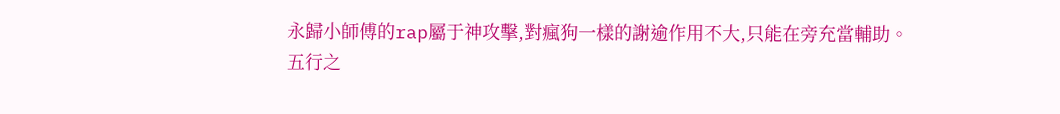永歸小師傅的rap屬于神攻擊,對瘋狗一樣的謝逾作用不大,只能在旁充當輔助。
五行之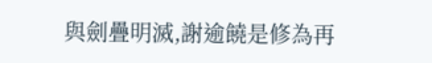與劍疊明滅,謝逾饒是修為再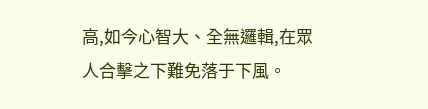高,如今心智大、全無邏輯,在眾人合擊之下難免落于下風。